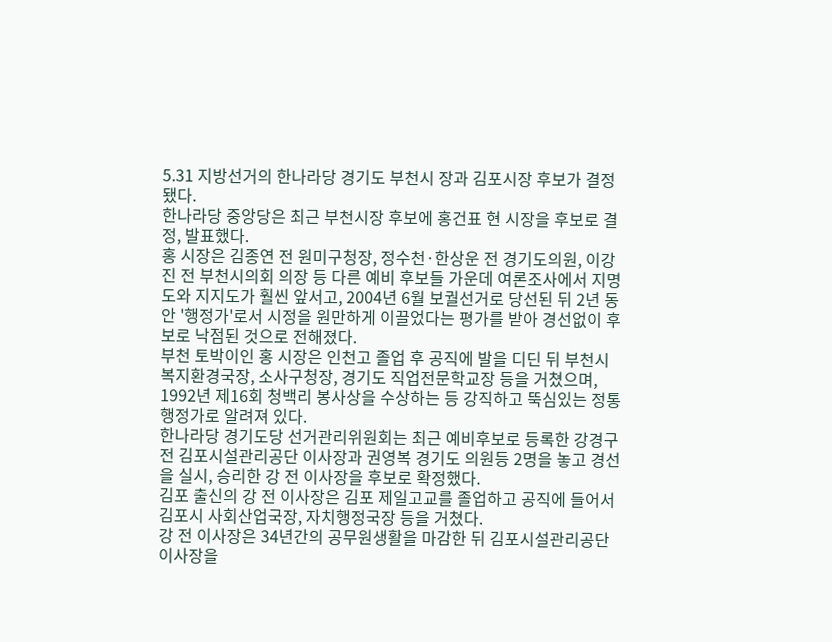5.31 지방선거의 한나라당 경기도 부천시 장과 김포시장 후보가 결정됐다.
한나라당 중앙당은 최근 부천시장 후보에 홍건표 현 시장을 후보로 결정, 발표했다.
홍 시장은 김종연 전 원미구청장, 정수천·한상운 전 경기도의원, 이강진 전 부천시의회 의장 등 다른 예비 후보들 가운데 여론조사에서 지명도와 지지도가 훨씬 앞서고, 2004년 6월 보궐선거로 당선된 뒤 2년 동안 '행정가'로서 시정을 원만하게 이끌었다는 평가를 받아 경선없이 후보로 낙점된 것으로 전해졌다.
부천 토박이인 홍 시장은 인천고 졸업 후 공직에 발을 디딘 뒤 부천시 복지환경국장, 소사구청장, 경기도 직업전문학교장 등을 거쳤으며, 1992년 제16회 청백리 봉사상을 수상하는 등 강직하고 뚝심있는 정통 행정가로 알려져 있다.
한나라당 경기도당 선거관리위원회는 최근 예비후보로 등록한 강경구 전 김포시설관리공단 이사장과 권영복 경기도 의원등 2명을 놓고 경선을 실시, 승리한 강 전 이사장을 후보로 확정했다.
김포 출신의 강 전 이사장은 김포 제일고교를 졸업하고 공직에 들어서 김포시 사회산업국장, 자치행정국장 등을 거쳤다.
강 전 이사장은 34년간의 공무원생활을 마감한 뒤 김포시설관리공단 이사장을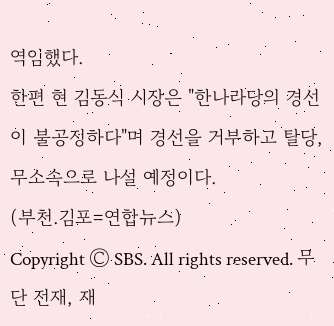역임했다.
한편 현 김동식 시장은 "한나라당의 경선이 불공정하다"며 경선을 거부하고 탈당, 무소속으로 나설 예정이다.
(부천.김포=연합뉴스)
Copyright Ⓒ SBS. All rights reserved. 무단 전재, 재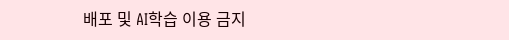배포 및 AI학습 이용 금지